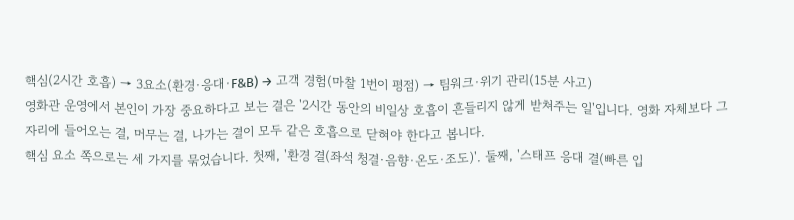핵심(2시간 호흡) → 3요소(환경·응대·F&B) → 고객 경험(마찰 1번이 평점) → 팀워크·위기 관리(15분 사고)
영화관 운영에서 본인이 가장 중요하다고 보는 결은 '2시간 동안의 비일상 호흡이 흔들리지 않게 받쳐주는 일'입니다. 영화 자체보다 그 자리에 들어오는 결, 머무는 결, 나가는 결이 모두 같은 호흡으로 닫혀야 한다고 봅니다.
핵심 요소 쪽으로는 세 가지를 묶었습니다. 첫째, '환경 결(좌석 청결·음향·온도·조도)'. 둘째, '스태프 응대 결(빠른 입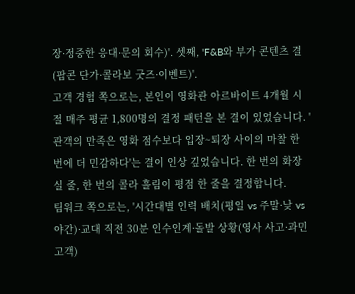장·정중한 응대·문의 회수)'. 셋째, 'F&B와 부가 콘텐츠 결(팝콘 단가·콜라보 굿즈·이벤트)'.
고객 경험 쪽으로는, 본인이 영화관 아르바이트 4개월 시절 매주 평균 1,800명의 결정 패턴을 본 결이 있었습니다. '관객의 만족은 영화 점수보다 입장~퇴장 사이의 마찰 한 번에 더 민감하다'는 결이 인상 깊었습니다. 한 번의 화장실 줄, 한 번의 콜라 흘림이 평점 한 줄을 결정합니다.
팀워크 쪽으로는, '시간대별 인력 배치(평일 vs 주말·낮 vs 야간)·교대 직전 30분 인수인계·돌발 상황(영사 사고·과민 고객)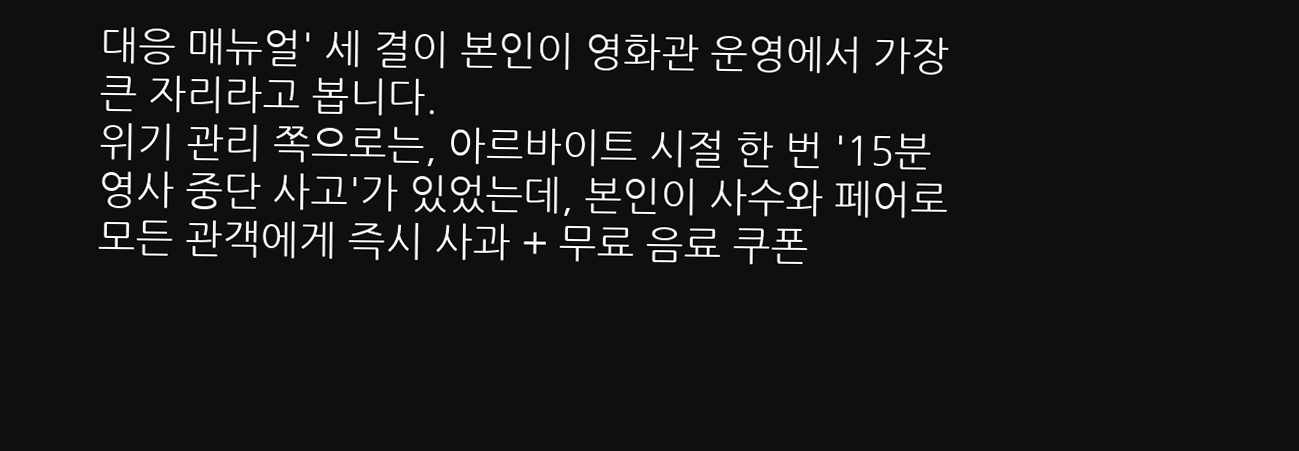대응 매뉴얼' 세 결이 본인이 영화관 운영에서 가장 큰 자리라고 봅니다.
위기 관리 쪽으로는, 아르바이트 시절 한 번 '15분 영사 중단 사고'가 있었는데, 본인이 사수와 페어로 모든 관객에게 즉시 사과 + 무료 음료 쿠폰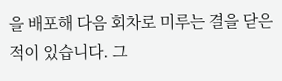을 배포해 다음 회차로 미루는 결을 닫은 적이 있습니다. 그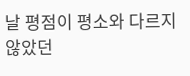날 평점이 평소와 다르지 않았던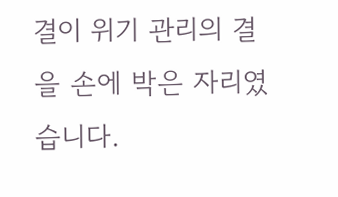결이 위기 관리의 결을 손에 박은 자리였습니다.